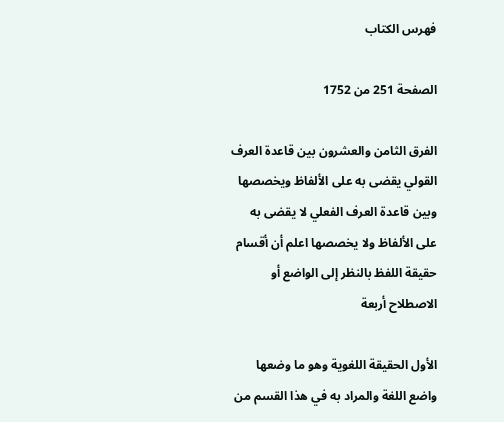فهرس الكتاب

الصفحة 251 من 1752

الفرق الثامن والعشرون بين قاعدة العرف القولي يقضى به على الألفاظ ويخصصها وبين قاعدة العرف الفعلي لا يقضى به على الألفاظ ولا يخصصها اعلم أن أقسام حقيقة اللفظ بالنظر إلى الواضع أو الاصطلاح أربعة

الأول الحقيقة اللغوية وهو ما وضعها واضع اللغة والمراد به في هذا القسم من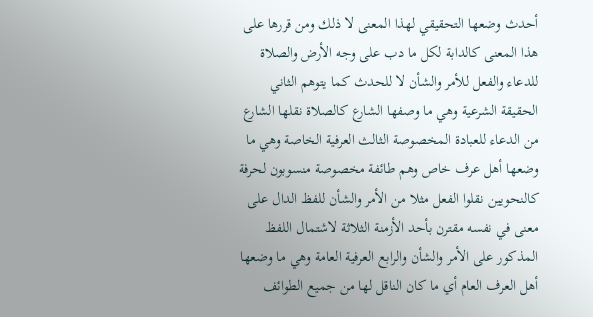أحدث وضعها التحقيقي لهذا المعنى لا ذلك ومن قررها على هذا المعنى كالدابة لكل ما دب على وجه الأرض والصلاة للدعاء والفعل للأمر والشأن لا للحدث كما يتوهم الثاني الحقيقة الشرعية وهي ما وصفها الشارع كالصلاة نقلها الشارع من الدعاء للعبادة المخصوصة الثالث العرفية الخاصة وهي ما وضعها أهل عرف خاص وهم طائفة مخصوصة منسوبون لحرفة كالنحويين نقلوا الفعل مثلا من الأمر والشأن للفظ الدال على معنى في نفسه مقترن بأحد الأزمنة الثلاثة لاشتمال اللفظ المذكور على الأمر والشأن والرابع العرفية العامة وهي ما وضعها أهل العرف العام أي ما كان الناقل لها من جميع الطوائف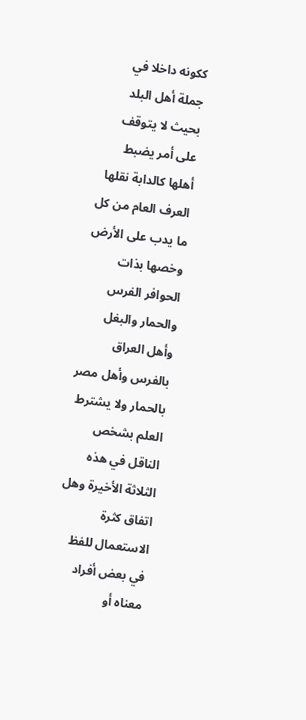ككونه داخلا في جملة أهل البلد بحيث لا يتوقف على أمر يضبط أهلها كالدابة نقلها العرف العام من كل ما يدب على الأرض وخصها بذات الحوافر الفرس والحمار والبغل وأهل العراق بالفرس وأهل مصر بالحمار ولا يشترط العلم بشخص الناقل في هذه الثلاثة الأخيرة وهل اتفاق كثرة الاستعمال للفظ في بعض أفراد معناه أو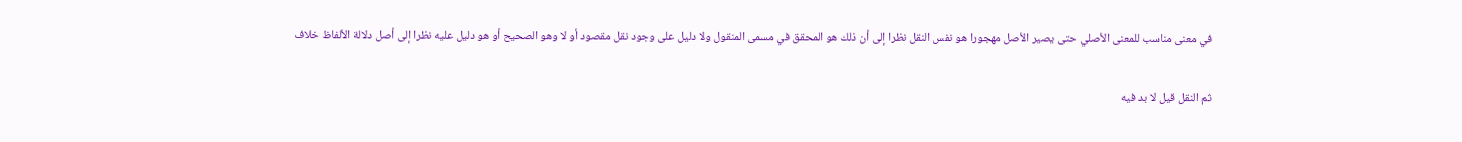في معنى مناسب للمعنى الأصلي حتى يصير الأصل مهجورا هو نفس النقل نظرا إلى أن ذلك هو المحقق في مسمى المنقول ولا دليل على وجود نقل مقصود أو لا وهو الصحيح أو هو دليل عليه نظرا إلى أصل دلالة الألفاظ خلاف

ثم النقل قيل لا بد فيه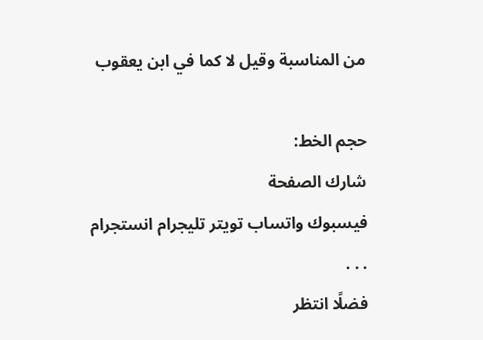من المناسبة وقيل لا كما في ابن يعقوب

حجم الخط:
شارك الصفحة
فيسبوك واتساب تويتر تليجرام انستجرام
. . .
فضلًا انتظر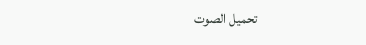تحميل الصوت